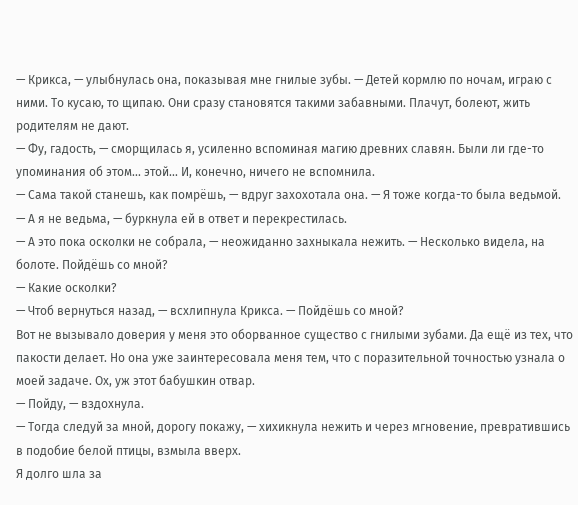— Крикса, — улыбнулась она, показывая мне гнилые зубы. — Детей кормлю по ночам, играю с ними. То кусаю, то щипаю. Они сразу становятся такими забавными. Плачут, болеют, жить родителям не дают.
— Фу, гадость, — сморщилась я, усиленно вспоминая магию древних славян. Были ли где-то упоминания об этом... этой... И, конечно, ничего не вспомнила.
— Сама такой станешь, как помрёшь, — вдруг захохотала она. — Я тоже когда-то была ведьмой.
— А я не ведьма, — буркнула ей в ответ и перекрестилась.
— А это пока осколки не собрала, — неожиданно захныкала нежить. — Несколько видела, на болоте. Пойдёшь со мной?
— Какие осколки?
— Чтоб вернуться назад, — всхлипнула Крикса. — Пойдёшь со мной?
Вот не вызывало доверия у меня это оборванное существо с гнилыми зубами. Да ещё из тех, что пакости делает. Но она уже заинтересовала меня тем, что с поразительной точностью узнала о моей задаче. Ох, уж этот бабушкин отвар.
— Пойду, — вздохнула.
— Тогда следуй за мной, дорогу покажу, — хихикнула нежить и через мгновение, превратившись в подобие белой птицы, взмыла вверх.
Я долго шла за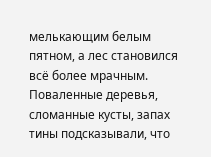мелькающим белым пятном, а лес становился всё более мрачным. Поваленные деревья, сломанные кусты, запах тины подсказывали, что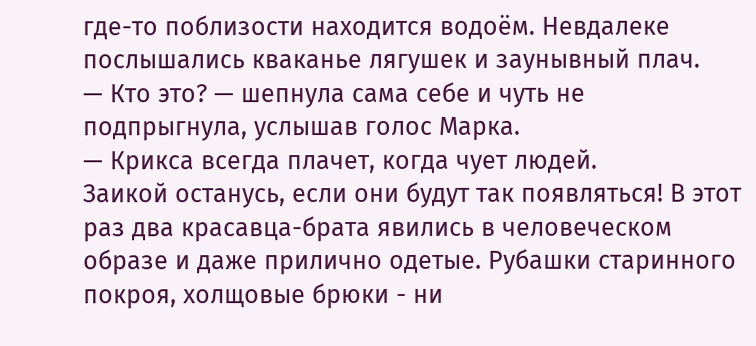где-то поблизости находится водоём. Невдалеке послышались кваканье лягушек и заунывный плач.
— Кто это? — шепнула сама себе и чуть не подпрыгнула, услышав голос Марка.
— Крикса всегда плачет, когда чует людей.
Заикой останусь, если они будут так появляться! В этот раз два красавца-брата явились в человеческом образе и даже прилично одетые. Рубашки старинного покроя, холщовые брюки - ни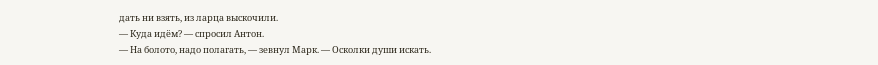дать ни взять, из ларца выскочили.
— Куда идём? — спросил Антон.
— На болото, надо полагать, — зевнул Марк. — Осколки души искать.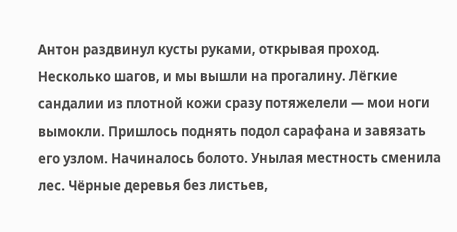Антон раздвинул кусты руками, открывая проход. Несколько шагов, и мы вышли на прогалину. Лёгкие сандалии из плотной кожи сразу потяжелели — мои ноги вымокли. Пришлось поднять подол сарафана и завязать его узлом. Начиналось болото. Унылая местность сменила лес. Чёрные деревья без листьев,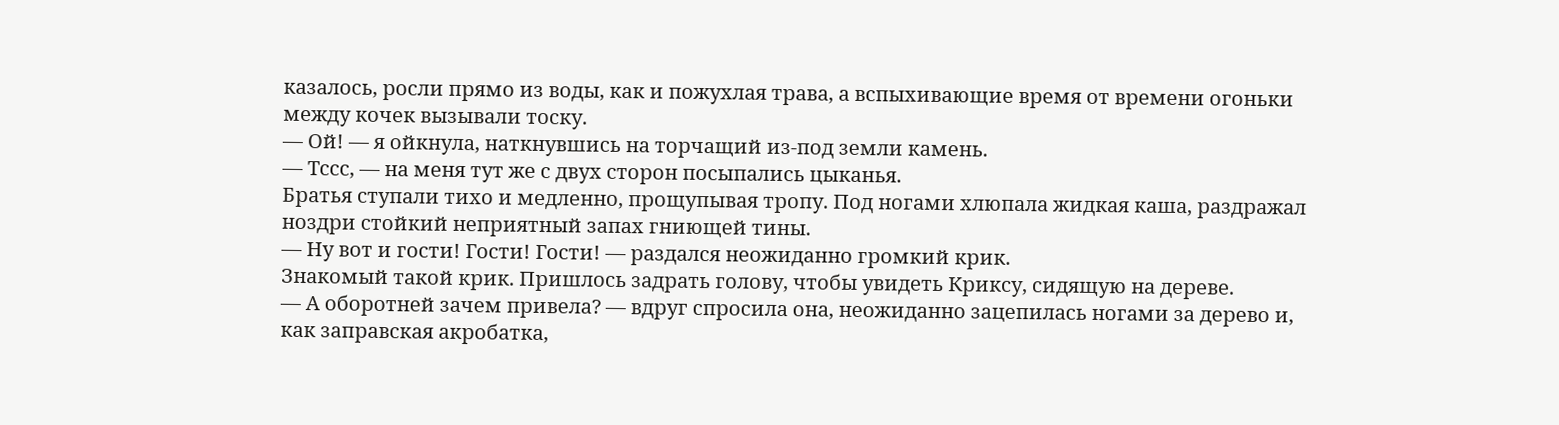казалось, росли прямо из воды, как и пожухлая трава, а вспыхивающие время от времени огоньки между кочек вызывали тоску.
— Ой! — я ойкнула, наткнувшись на торчащий из-под земли камень.
— Тссс, — на меня тут же с двух сторон посыпались цыканья.
Братья ступали тихо и медленно, прощупывая тропу. Под ногами хлюпала жидкая каша, раздражал ноздри стойкий неприятный запах гниющей тины.
— Ну вот и гости! Гости! Гости! — раздался неожиданно громкий крик.
Знакомый такой крик. Пришлось задрать голову, чтобы увидеть Криксу, сидящую на дереве.
— А оборотней зачем привела? — вдруг спросила она, неожиданно зацепилась ногами за дерево и, как заправская акробатка,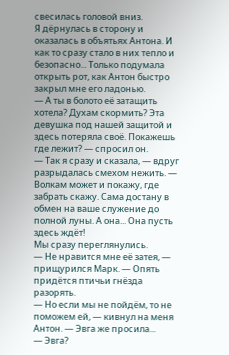свесилась головой вниз.
Я дёрнулась в сторону и оказалась в объятьях Антона. И как то сразу стало в них тепло и безопасно... Только подумала открыть рот, как Антон быстро закрыл мне его ладонью.
— А ты в болото её затащить хотела? Духам скормить? Эта девушка под нашей защитой и здесь потеряла своё. Покажешь где лежит? — спросил он.
— Так я сразу и сказала, — вдруг разрыдалась смехом нежить. — Волкам может и покажу, где забрать скажу. Сама достану в обмен на ваше служение до полной луны. А она... Она пусть здесь ждёт!
Мы сразу переглянулись.
— Не нравится мне её затея, — прищурился Марк. — Опять придётся птичьи гнёзда разорять.
— Но если мы не пойдём, то не поможем ей, — кивнул на меня Антон. — Эвга же просила...
— Эвга?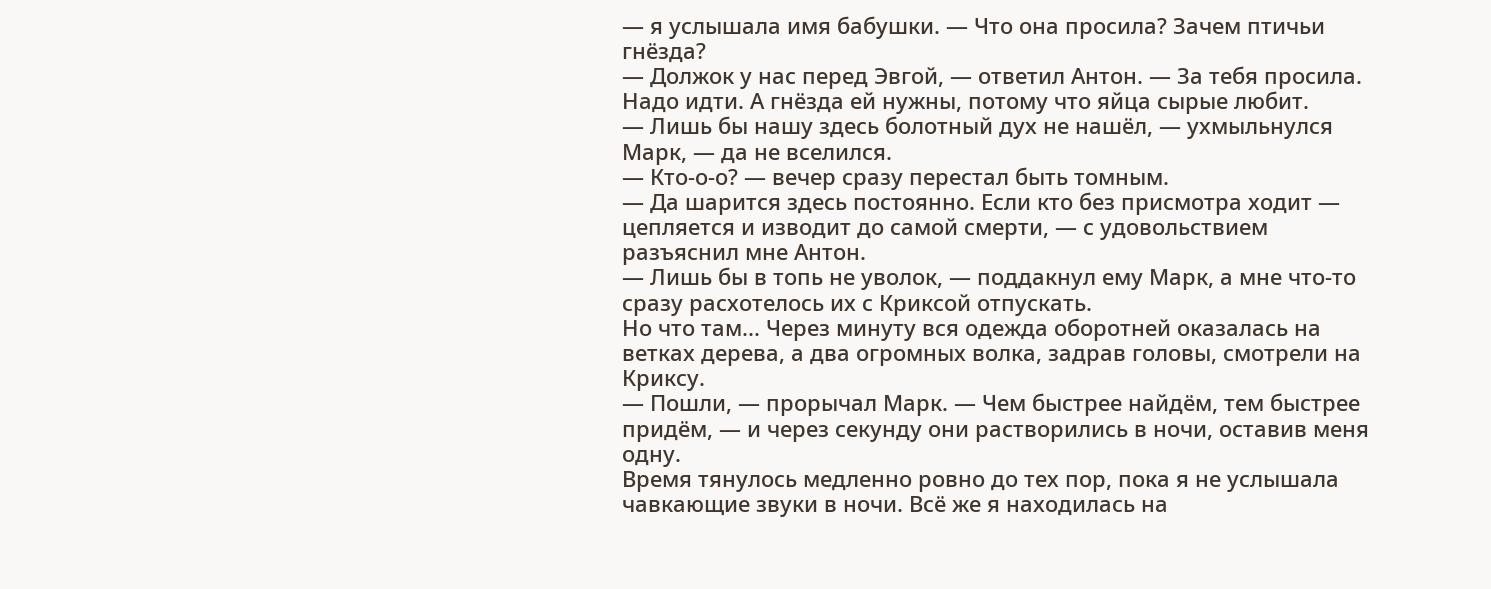— я услышала имя бабушки. — Что она просила? Зачем птичьи гнёзда?
— Должок у нас перед Эвгой, — ответил Антон. — За тебя просила. Надо идти. А гнёзда ей нужны, потому что яйца сырые любит.
— Лишь бы нашу здесь болотный дух не нашёл, — ухмыльнулся Марк, — да не вселился.
— Кто-о-о? — вечер сразу перестал быть томным.
— Да шарится здесь постоянно. Если кто без присмотра ходит — цепляется и изводит до самой смерти, — с удовольствием разъяснил мне Антон.
— Лишь бы в топь не уволок, — поддакнул ему Марк, а мне что-то сразу расхотелось их с Криксой отпускать.
Но что там... Через минуту вся одежда оборотней оказалась на ветках дерева, а два огромных волка, задрав головы, смотрели на Криксу.
— Пошли, — прорычал Марк. — Чем быстрее найдём, тем быстрее придём, — и через секунду они растворились в ночи, оставив меня одну.
Время тянулось медленно ровно до тех пор, пока я не услышала чавкающие звуки в ночи. Всё же я находилась на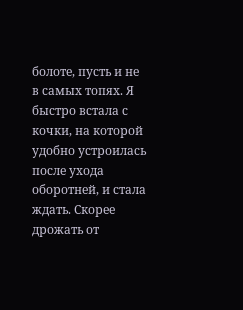болоте, пусть и не в самых топях. Я быстро встала с кочки, на которой удобно устроилась после ухода оборотней, и стала ждать. Скорее дрожать от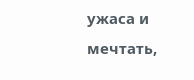ужаса и мечтать,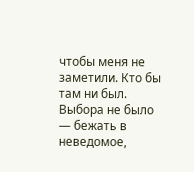чтобы меня не заметили. Кто бы там ни был. Выбора не было — бежать в неведомое,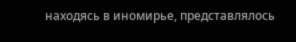находясь в иномирье, представлялось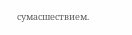сумасшествием.